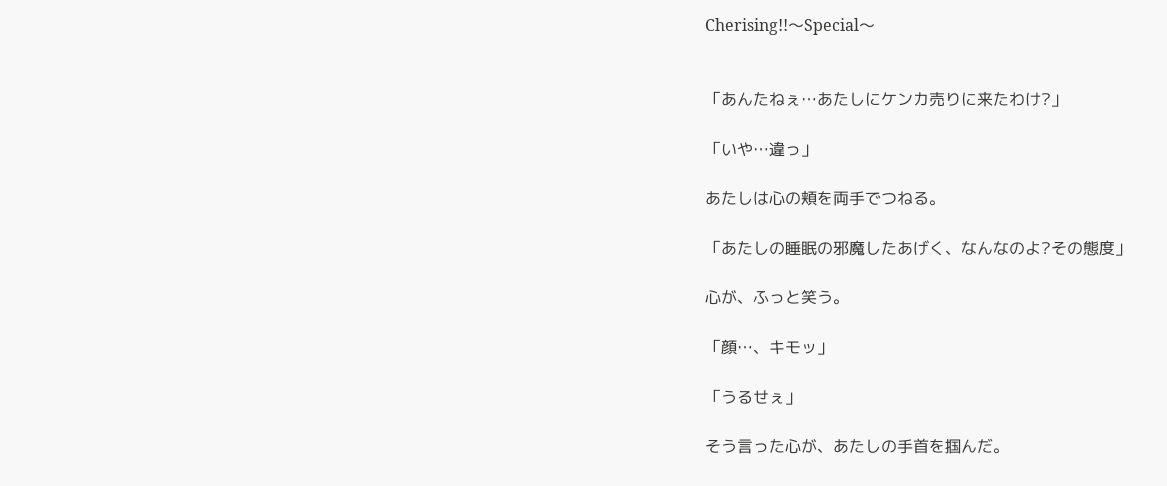Cherising!!〜Special〜


「あんたねぇ…あたしにケンカ売りに来たわけ?」

「いや…違っ」

あたしは心の頬を両手でつねる。

「あたしの睡眠の邪魔したあげく、なんなのよ?その態度」

心が、ふっと笑う。

「顔…、キモッ」

「うるせぇ」

そう言った心が、あたしの手首を掴んだ。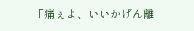「痛ぇよ、いいかげん離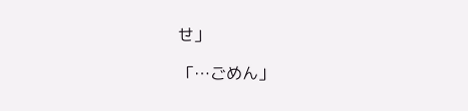せ」

「…ごめん」